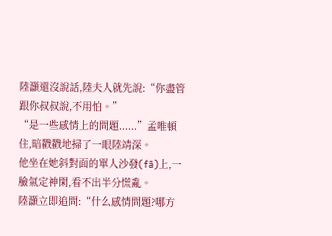陸灝還沒說話,陸夫人就先說:“你盡管跟你叔叔說,不用怕。”
“是一些感情上的問題......”孟唯頓住,暗戳戳地掃了一眼陸靖深。
他坐在她斜對面的單人沙發(fā)上,一臉氣定神閑,看不出半分慌亂。
陸灝立即追問:“什么感情問題?哪方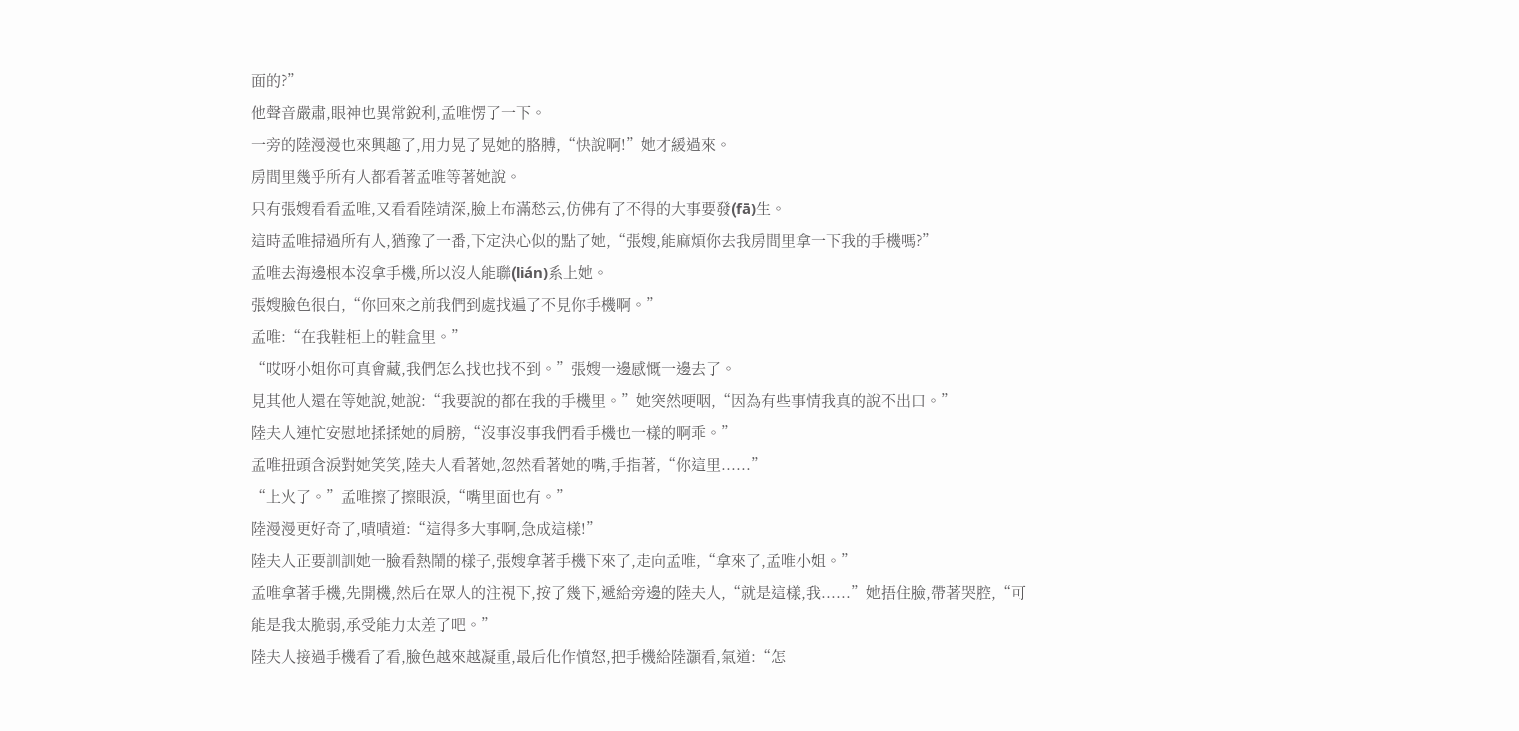面的?”
他聲音嚴肅,眼神也異常銳利,孟唯愣了一下。
一旁的陸漫漫也來興趣了,用力晃了晃她的胳膊,“快說啊!”她才緩過來。
房間里幾乎所有人都看著孟唯等著她說。
只有張嫂看看孟唯,又看看陸靖深,臉上布滿愁云,仿佛有了不得的大事要發(fā)生。
這時孟唯掃過所有人,猶豫了一番,下定決心似的點了她,“張嫂,能麻煩你去我房間里拿一下我的手機嗎?”
孟唯去海邊根本沒拿手機,所以沒人能聯(lián)系上她。
張嫂臉色很白,“你回來之前我們到處找遍了不見你手機啊。”
孟唯:“在我鞋柜上的鞋盒里。”
“哎呀小姐你可真會藏,我們怎么找也找不到。”張嫂一邊感慨一邊去了。
見其他人還在等她說,她說:“我要說的都在我的手機里。”她突然哽咽,“因為有些事情我真的說不出口。”
陸夫人連忙安慰地揉揉她的肩膀,“沒事沒事我們看手機也一樣的啊乖。”
孟唯扭頭含淚對她笑笑,陸夫人看著她,忽然看著她的嘴,手指著,“你這里......”
“上火了。”孟唯擦了擦眼淚,“嘴里面也有。”
陸漫漫更好奇了,嘖嘖道:“這得多大事啊,急成這樣!”
陸夫人正要訓訓她一臉看熱鬧的樣子,張嫂拿著手機下來了,走向孟唯,“拿來了,孟唯小姐。”
孟唯拿著手機,先開機,然后在眾人的注視下,按了幾下,遞給旁邊的陸夫人,“就是這樣,我......”她捂住臉,帶著哭腔,“可能是我太脆弱,承受能力太差了吧。”
陸夫人接過手機看了看,臉色越來越凝重,最后化作憤怒,把手機給陸灝看,氣道:“怎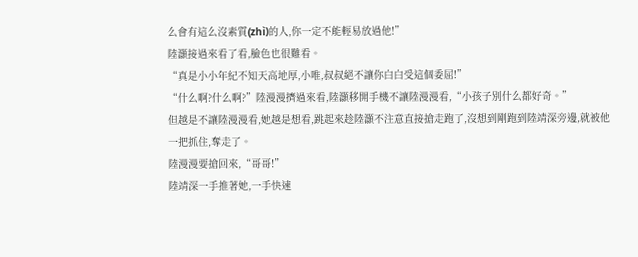么會有這么沒素質(zhì)的人,你一定不能輕易放過他!”
陸灝接過來看了看,臉色也很難看。
“真是小小年紀不知天高地厚,小唯,叔叔絕不讓你白白受這個委屈!”
“什么啊?什么啊?”陸漫漫擠過來看,陸灝移開手機不讓陸漫漫看,“小孩子別什么都好奇。”
但越是不讓陸漫漫看,她越是想看,跳起來趁陸灝不注意直接搶走跑了,沒想到剛跑到陸靖深旁邊,就被他一把抓住,奪走了。
陸漫漫要搶回來,“哥哥!”
陸靖深一手推著她,一手快速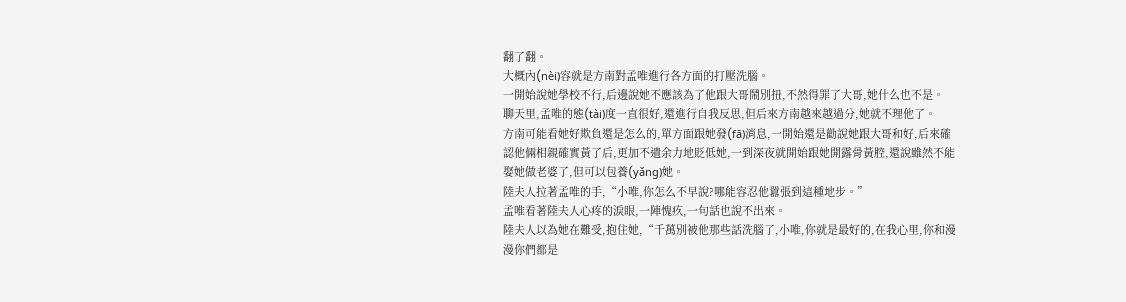翻了翻。
大概內(nèi)容就是方南對孟唯進行各方面的打壓洗腦。
一開始說她學校不行,后邊說她不應該為了他跟大哥鬧別扭,不然得罪了大哥,她什么也不是。
聊天里,孟唯的態(tài)度一直很好,還進行自我反思,但后來方南越來越過分,她就不理他了。
方南可能看她好欺負還是怎么的,單方面跟她發(fā)消息,一開始還是勸說她跟大哥和好,后來確認他倆相親確實黃了后,更加不遺余力地貶低她,一到深夜就開始跟她開露骨黃腔,還說雖然不能娶她做老婆了,但可以包養(yǎng)她。
陸夫人拉著孟唯的手,“小唯,你怎么不早說?哪能容忍他囂張到這種地步。”
孟唯看著陸夫人心疼的淚眼,一陣愧疚,一句話也說不出來。
陸夫人以為她在難受,抱住她,“千萬別被他那些話洗腦了,小唯,你就是最好的,在我心里,你和漫漫你們都是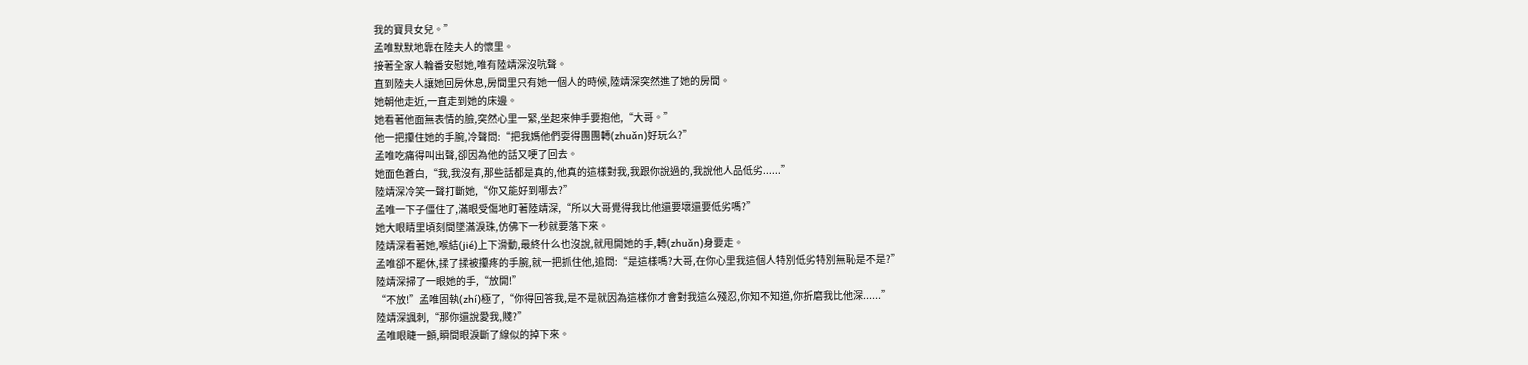我的寶貝女兒。”
孟唯默默地靠在陸夫人的懷里。
接著全家人輪番安慰她,唯有陸靖深沒吭聲。
直到陸夫人讓她回房休息,房間里只有她一個人的時候,陸靖深突然進了她的房間。
她朝他走近,一直走到她的床邊。
她看著他面無表情的臉,突然心里一緊,坐起來伸手要抱他,“大哥。”
他一把攥住她的手腕,冷聲問:“把我媽他們耍得團團轉(zhuǎn)好玩么?”
孟唯吃痛得叫出聲,卻因為他的話又哽了回去。
她面色蒼白,“我,我沒有,那些話都是真的,他真的這樣對我,我跟你說過的,我說他人品低劣......”
陸靖深冷笑一聲打斷她,“你又能好到哪去?”
孟唯一下子僵住了,滿眼受傷地盯著陸靖深,“所以大哥覺得我比他還要壞還要低劣嗎?”
她大眼睛里頃刻間墜滿淚珠,仿佛下一秒就要落下來。
陸靖深看著她,喉結(jié)上下滑動,最終什么也沒說,就甩開她的手,轉(zhuǎn)身要走。
孟唯卻不罷休,揉了揉被攥疼的手腕,就一把抓住他,追問:“是這樣嗎?大哥,在你心里我這個人特別低劣特別無恥是不是?”
陸靖深掃了一眼她的手,“放開!”
“不放!”孟唯固執(zhí)極了,“你得回答我,是不是就因為這樣你才會對我這么殘忍,你知不知道,你折磨我比他深......”
陸靖深諷刺,“那你還說愛我,賤?”
孟唯眼睫一顫,瞬間眼淚斷了線似的掉下來。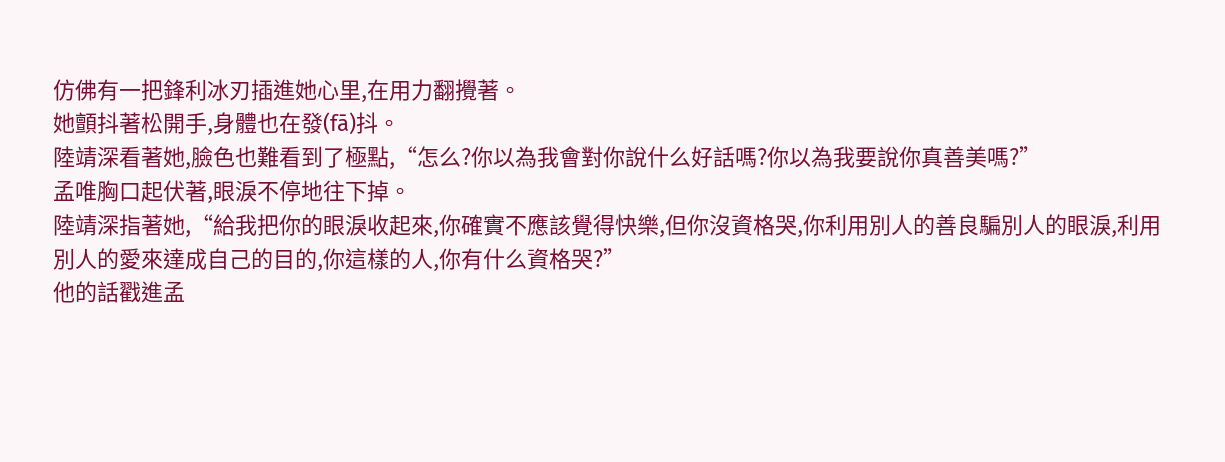仿佛有一把鋒利冰刃插進她心里,在用力翻攪著。
她顫抖著松開手,身體也在發(fā)抖。
陸靖深看著她,臉色也難看到了極點,“怎么?你以為我會對你說什么好話嗎?你以為我要說你真善美嗎?”
孟唯胸口起伏著,眼淚不停地往下掉。
陸靖深指著她,“給我把你的眼淚收起來,你確實不應該覺得快樂,但你沒資格哭,你利用別人的善良騙別人的眼淚,利用別人的愛來達成自己的目的,你這樣的人,你有什么資格哭?”
他的話戳進孟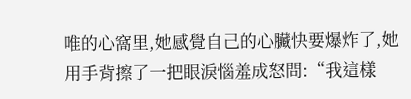唯的心窩里,她感覺自己的心臟快要爆炸了,她用手背擦了一把眼淚惱羞成怒問:“我這樣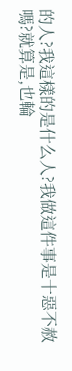的人?我這樣的是什么人?我做這件事是十惡不赦嗎?就算是,也輪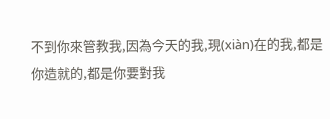不到你來管教我,因為今天的我,現(xiàn)在的我,都是你造就的,都是你要對我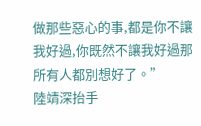做那些惡心的事,都是你不讓我好過,你既然不讓我好過那所有人都別想好了。”
陸靖深抬手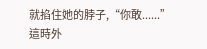就掐住她的脖子,“你敢......”
這時外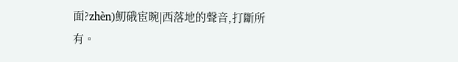面?zhèn)鱽硪宦晼|西落地的聲音,打斷所有。